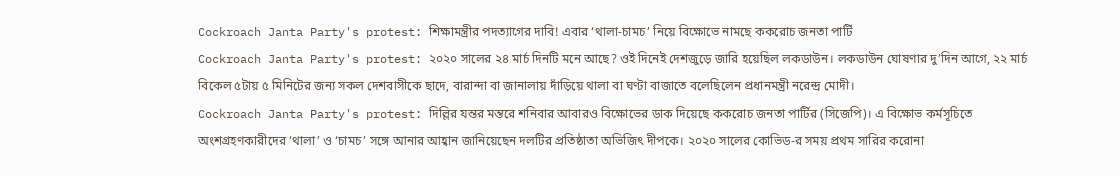Cockroach Janta Party's protest: শিক্ষামন্ত্রীর পদত্যাগের দাবি! এবার ‘থালা-চামচ’ নিয়ে বিক্ষোভে নামছে ককরোচ জনতা পার্টি
Cockroach Janta Party's protest: ২০২০ সালের ২৪ মার্চ দিনটি মনে আছে? ওই দিনেই দেশজুড়ে জারি হয়েছিল লকডাউন। লকডাউন ঘোষণার দু’দিন আগে, ২২ মার্চ বিকেল ৫টায় ৫ মিনিটের জন্য সকল দেশবাসীকে ছাদে, বারান্দা বা জানালায় দাঁড়িয়ে থালা বা ঘণ্টা বাজাতে বলেছিলেন প্রধানমন্ত্রী নরেন্দ্র মোদী।
Cockroach Janta Party's protest: দিল্লির যন্তর মন্তরে শনিবার আবারও বিক্ষোভের ডাক দিয়েছে ককরোচ জনতা পার্টির (সিজেপি)। এ বিক্ষোভ কর্মসূচিতে অংশগ্রহণকারীদের ‘থালা’ ও ‘চামচ’ সঙ্গে আনার আহ্বান জানিয়েছেন দলটির প্রতিষ্ঠাতা অভিজিৎ দীপকে। ২০২০ সালের কোভিড-র সময় প্রথম সারির করোনা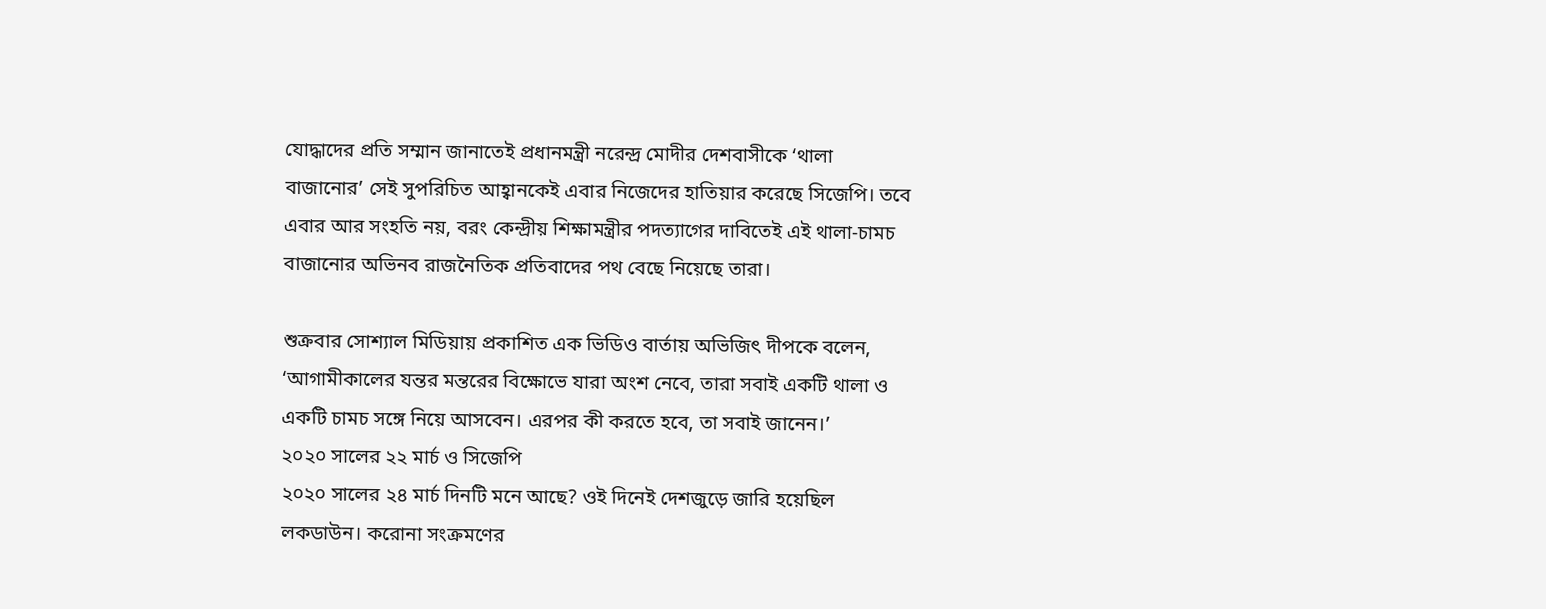যোদ্ধাদের প্রতি সম্মান জানাতেই প্রধানমন্ত্রী নরেন্দ্র মোদীর দেশবাসীকে ‘থালা বাজানোর’ সেই সুপরিচিত আহ্বানকেই এবার নিজেদের হাতিয়ার করেছে সিজেপি। তবে এবার আর সংহতি নয়, বরং কেন্দ্রীয় শিক্ষামন্ত্রীর পদত্যাগের দাবিতেই এই থালা-চামচ বাজানোর অভিনব রাজনৈতিক প্রতিবাদের পথ বেছে নিয়েছে তারা।

শুক্রবার সোশ্যাল মিডিয়ায় প্রকাশিত এক ভিডিও বার্তায় অভিজিৎ দীপকে বলেন, ‘আগামীকালের যন্তর মন্তরের বিক্ষোভে যারা অংশ নেবে, তারা সবাই একটি থালা ও একটি চামচ সঙ্গে নিয়ে আসবেন। এরপর কী করতে হবে, তা সবাই জানেন।’
২০২০ সালের ২২ মার্চ ও সিজেপি
২০২০ সালের ২৪ মার্চ দিনটি মনে আছে? ওই দিনেই দেশজুড়ে জারি হয়েছিল লকডাউন। করোনা সংক্রমণের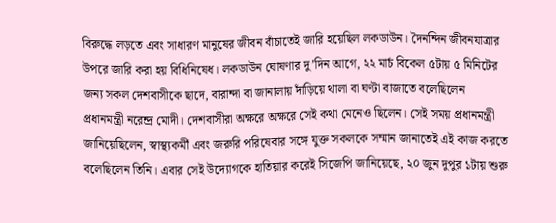বিরুদ্ধে লড়তে এবং সাধারণ মানুষের জীবন বাঁচাতেই জারি হয়েছিল লকডাউন। দৈনন্দিন জীবনযাত্রার উপরে জারি করা হয় বিধিনিষেধ। লকডাউন ঘোষণার দু’দিন আগে, ২২ মার্চ বিকেল ৫টায় ৫ মিনিটের জন্য সকল দেশবাসীকে ছাদে, বারান্দা বা জানালায় দাঁড়িয়ে থালা বা ঘণ্টা বাজাতে বলেছিলেন প্রধানমন্ত্রী নরেন্দ্র মোদী। দেশবাসীরা অক্ষরে অক্ষরে সেই কথা মেনেও ছিলেন। সেই সময় প্রধানমন্ত্রী জানিয়েছিলেন, স্বাস্থ্যকর্মী এবং জরুরি পরিষেবার সঙ্গে যুক্ত সকলকে সম্মান জানাতেই এই কাজ করতে বলেছিলেন তিনি। এবার সেই উদ্যোগকে হাতিয়ার করেই সিজেপি জানিয়েছে, ২০ জুন দুপুর ১টায় শুরু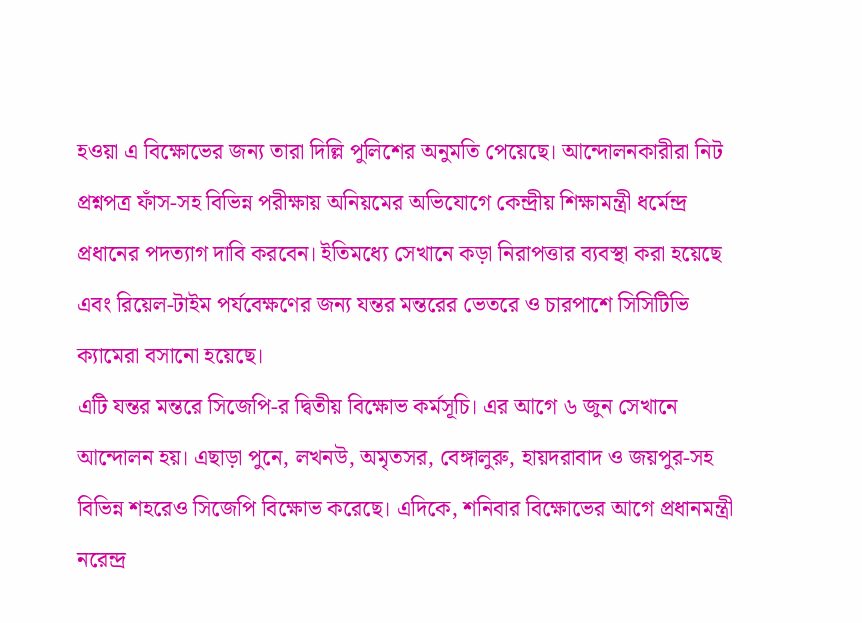হওয়া এ বিক্ষোভের জন্য তারা দিল্লি পুলিশের অনুমতি পেয়েছে। আন্দোলনকারীরা নিট প্রশ্নপত্র ফাঁস-সহ বিভিন্ন পরীক্ষায় অনিয়মের অভিযোগে কেন্দ্রীয় শিক্ষামন্ত্রী ধর্মেন্দ্র প্রধানের পদত্যাগ দাবি করবেন। ইতিমধ্যে সেখানে কড়া নিরাপত্তার ব্যবস্থা করা হয়েছে এবং রিয়েল-টাইম পর্যবেক্ষণের জন্য যন্তর মন্তরের ভেতরে ও চারপাশে সিসিটিভি ক্যামেরা বসানো হয়েছে।
এটি যন্তর মন্তরে সিজেপি-র দ্বিতীয় বিক্ষোভ কর্মসূচি। এর আগে ৬ জুন সেখানে আন্দোলন হয়। এছাড়া পুনে, লখনউ, অমৃতসর, বেঙ্গালুরু, হায়দরাবাদ ও জয়পুর-সহ বিভিন্ন শহরেও সিজেপি বিক্ষোভ করেছে। এদিকে, শনিবার বিক্ষোভের আগে প্রধানমন্ত্রী নরেন্দ্র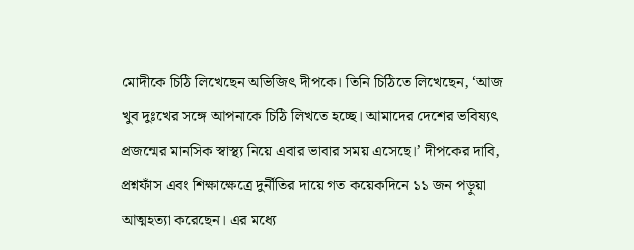মোদীকে চিঠি লিখেছেন অভিজিৎ দীপকে। তিনি চিঠিতে লিখেছেন, ‘আজ খুব দুঃখের সঙ্গে আপনাকে চিঠি লিখতে হচ্ছে। আমাদের দেশের ভবিষ্যৎ প্রজন্মের মানসিক স্বাস্থ্য নিয়ে এবার ভাবার সময় এসেছে।’ দীপকের দাবি, প্রশ্নফাঁস এবং শিক্ষাক্ষেত্রে দুর্নীতির দায়ে গত কয়েকদিনে ১১ জন পড়ুয়া আত্মহত্যা করেছেন। এর মধ্যে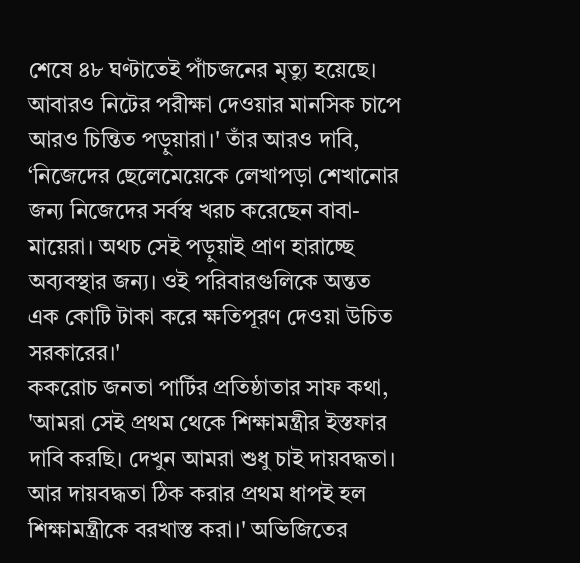শেষে ৪৮ ঘণ্টাতেই পাঁচজনের মৃত্যু হয়েছে। আবারও নিটের পরীক্ষা দেওয়ার মানসিক চাপে আরও চিন্তিত পড়ুয়ারা।' তাঁর আরও দাবি, ‘নিজেদের ছেলেমেয়েকে লেখাপড়া শেখানোর জন্য নিজেদের সর্বস্ব খরচ করেছেন বাবা-মায়েরা। অথচ সেই পড়ুয়াই প্রাণ হারাচ্ছে অব্যবস্থার জন্য। ওই পরিবারগুলিকে অন্তত এক কোটি টাকা করে ক্ষতিপূরণ দেওয়া উচিত সরকারের।'
ককরোচ জনতা পার্টির প্রতিষ্ঠাতার সাফ কথা, 'আমরা সেই প্রথম থেকে শিক্ষামন্ত্রীর ইস্তফার দাবি করছি। দেখুন আমরা শুধু চাই দায়বদ্ধতা। আর দায়বদ্ধতা ঠিক করার প্রথম ধাপই হল শিক্ষামন্ত্রীকে বরখাস্ত করা।' অভিজিতের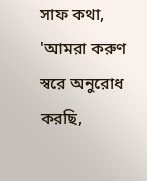সাফ কথা, 'আমরা করুণ স্বরে অনুরোধ করছি,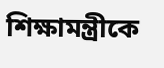শিক্ষামন্ত্রীকে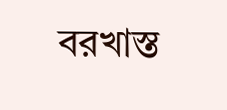বরখাস্ত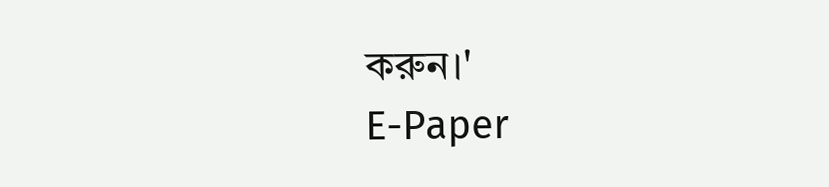করুন।'
E-Paper